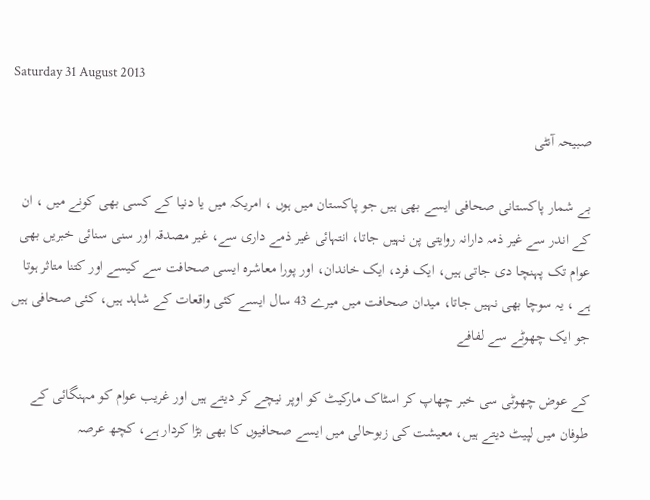Saturday 31 August 2013

صبیحہ آنٹی

بے شمار پاکستانی صحافی ایسے بھی ہیں جو پاکستان میں ہوں ، امریکہ میں یا دنیا کے کسی بھی کونے میں ، ان کے اندر سے غیر ذمہ دارانہ روایتی پن نہیں جاتا، انتہائی غیر ذمے داری سے، غیر مصدقہ اور سنی سنائی خبریں بھی عوام تک پہنچا دی جاتی ہیں، ایک فرد، ایک خاندان، اور پورا معاشرہ ایسی صحافت سے کیسے اور کتنا متاثر ہوتا ہے ، یہ سوچا بھی نہیں جاتا، میدان صحافت میں میرے 43 سال ایسے کئی واقعات کے شاہد ہیں، کئی صحافی ہیں جو ایک چھوٹے سے لفافے

کے عوض چھوٹی سی خبر چھاپ کر اسٹاک مارکیٹ کو اوپر نیچے کر دیتے ہیں اور غریب عوام کو مہنگائی کے طوفان میں لپیٹ دیتے ہیں، معیشت کی زبوحالی میں ایسے صحافیوں کا بھی بڑا کردار ہے، کچھ عرصہ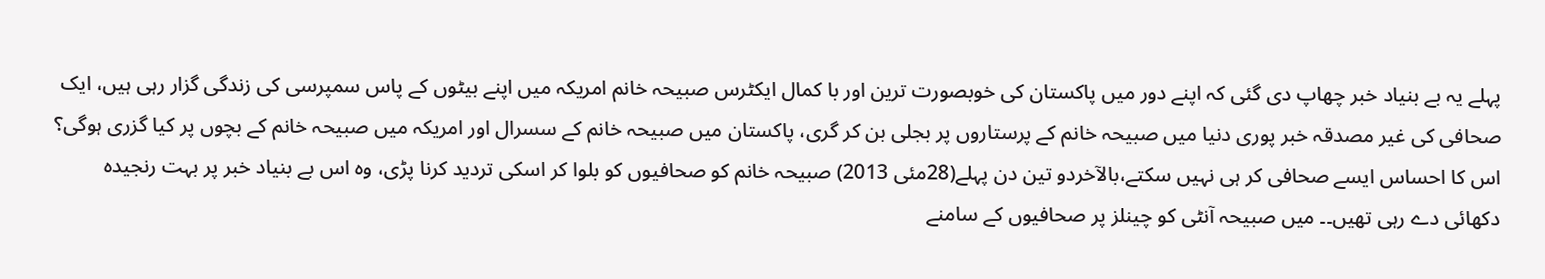پہلے یہ بے بنیاد خبر چھاپ دی گئی کہ اپنے دور میں پاکستان کی خوبصورت ترین اور با کمال ایکٹرس صبیحہ خانم امریکہ میں اپنے بیٹوں کے پاس سمپرسی کی زندگی گزار رہی ہیں، ایک صحافی کی غیر مصدقہ خبر پوری دنیا میں صبیحہ خانم کے پرستاروں پر بجلی بن کر گری، پاکستان میں صبیحہ خانم کے سسرال اور امریکہ میں صبیحہ خانم کے بچوں پر کیا گزری ہوگی؟ اس کا احساس ایسے صحافی کر ہی نہیں سکتے،بالآخردو تین دن پہلے(28مئی 2013) صبیحہ خانم کو صحافیوں کو بلوا کر اسکی تردید کرنا پڑی، وہ اس بے بنیاد خبر پر بہت رنجیدہ دکھائی دے رہی تھیں۔۔ میں صبیحہ آنٹی کو چینلز پر صحافیوں کے سامنے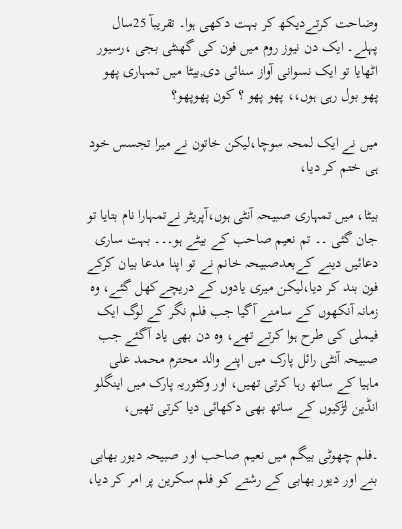وضاحت کرتےدیکھ کر بہت دکھی ہوا۔ تقریبآ 25سال پہلے۔ ایک دن نیوز روم میں فون کی گھنٹی بجی ،رسیور اٹھایا تو ایک نسوانی آواز سنائی دی,بیٹا میں تمہاری پھو پھو بول رہی ہوں،، پھو پھو ؟ کون پھوپھو؟

میں نے ایک لمحہ سوچا،لیکن خاتون نے میرا تجسس خود ہی ختم کر دیا،

بیٹا، میں تمہاری صبیحہ آنٹی ہوں،آپریٹر نےتمہارا نام بتایا تو جان گئی ۔۔ تم نعیم صاحب کے بیٹے ہو۔۔۔ بہت ساری دعائیں دینے کےبعدصبیحہ خانم نے تو اپنا مدعا بیان کرکے فون بند کر دیا،لیکن میری یادوں کے دریچےکھل گئے، وہ زمانہ آنکھوں کے سامنے آگیا جب فلم نگر کے لوگ ایک فیملی کی طرح ہوا کرتے تھے، وہ دن بھی یاد آگئے جب صبیحہ آنٹی رائل پارک میں اپنے والد محترم محمد علی ماہیا کے ساتھ رہا کرتی تھیں، اور وکٹوریہ پارک میں اینگلو انڈین لڑکیوں کے ساتھ بھی دکھائی دیا کرتی تھیں،

۔فلم چھوٹی بیگم میں نعیم صاحب اور صبیحہ دیور بھابی بنے اور دیور بھابی کے رشتے کو فلم سکرین پر امر کر دیا،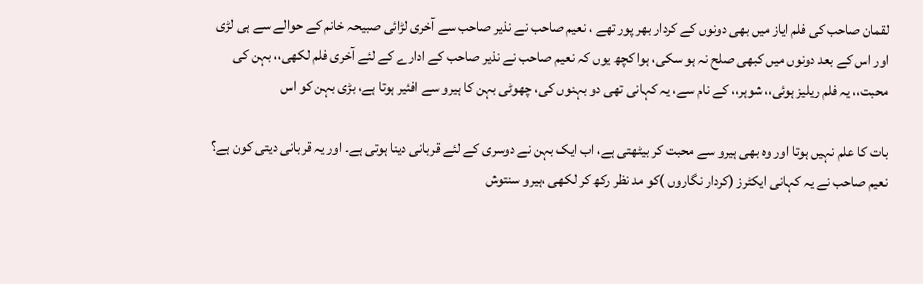لقمان صاحب کی فلم ایاز میں بھی دونوں کے کردار بھر پور تھے ، نعیم صاحب نے نذیر صاحب سے آخری لڑائی صبیحہ خانم کے حوالے سے ہی لڑی اور اس کے بعد دونوں میں کبھی صلح نہ ہو سکی، ہوا کچھ یوں کہ نعیم صاحب نے نذیر صاحب کے ادارے کے لئے آخری فلم لکھی،، بہن کی محبت،، یہ فلم ریلیز ہوئی،، شوہر،، کے نام سے، یہ کہانی تھی دو بہنوں کی، چھوٹی بہن کا ہیرو سے افئیر ہوتا ہے، بڑی بہن کو اس

بات کا علم نہیں ہوتا اور وہ بھی ہیرو سے محبت کر بیٹھتی ہے، اب ایک بہن نے دوسری کے لئے قربانی دینا ہوتی ہے۔ اور یہ قربانی دیتی کون ہے؟ نعیم صاحب نے یہ کہانی ایکٹرز (کردار نگاروں )کو مد نظر رکھ کر لکھی ،ہیرو سنتوش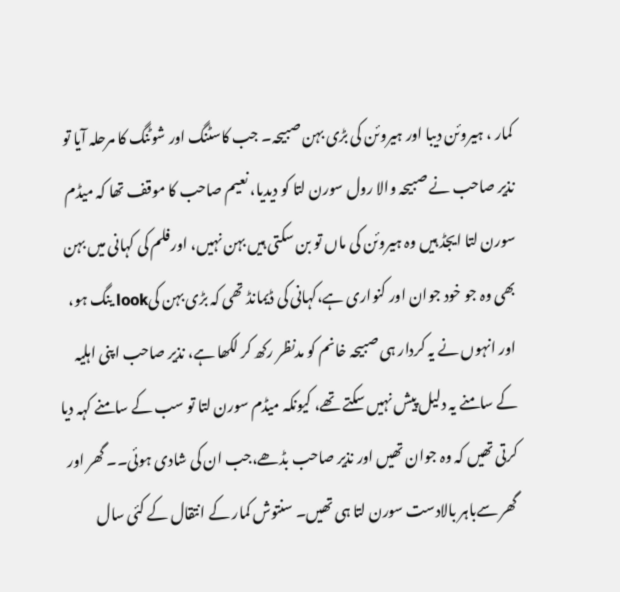کمار ، ہیروئن دیبا اور ہیروئن کی بڑی بہن صبیحہ۔ جب کاسٹنگ اور شوٹنگ کا مرحلہ آیا تو نذیر صاحب نے صبیحہ والا رول سورن لتا کو دیدیا، نعیم صاحب کا موقف تھا کہ میڈم سورن لتا ایجڈ ہیں وہ ہیروئن کی ماں تو بن سکتی ہیں بہن نہیں، اورفلم کی کہانی میں بہن بھی وہ جو خود جوان اور کنواری ہے،کہانی کی ڈیمانڈ تھی کہ بڑی بہن کیlook ینگ ہو، اور انہوں نے یہ کردار ہی صبیحہ خانم کو مدنظر رکھ کر لکھا ہے، نذیر صاحب اپنی اہلیہ کے سامنے یہ دلیل پیش نہیں سکتے تھے، کیونکہ میڈم سورن لتا تو سب کے سامنے کہہ دیا کرتی تھیں کہ وہ جوان تھیں اور نذیر صاحب بڈھے،جب ان کی شادی ہوئی۔۔ گھر اور گھر سےباہر بالادست سورن لتا ہی تھیں۔ سنتوش کمار کے انتقال کے کئی سال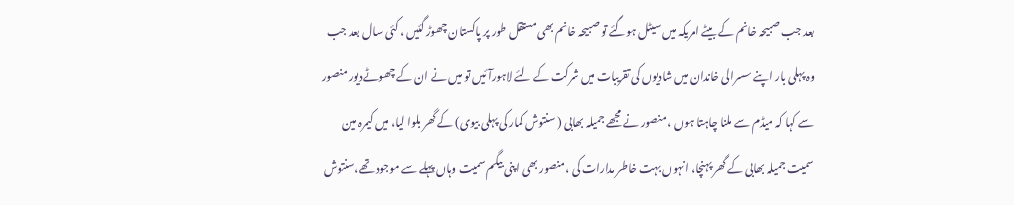بعد جب صبیحہ خانم کے بیٹے امریکہ میں سیٹل ہوگئے تو صبیحہ خانم بھی مستقل طور پر پاکستان چھوڑ گئیں ، کئی سال بعد جب وہ پہلی بار اپنے سسرالی خاندان میں شادیوں کی تقریبات میں شرکت کے لئے لاہورآئیں تو میں نے ان کے چھوٹےدیور منصور سے کہا کہ میڈم سے ملنا چاہتا ہوں ، منصور نے مجھے جمیلہ بھابی ( سنتوش کمار کی پہلی بیوی) کے گھر بلوا لیا، میں کیمرہ مین سمیت جمیلہ بھابی کے گھر پہنچا، انہوں بہت خاطر مدارات کی ،منصور بھی اپنی بیگم سمیت وہاں پہلے سے موجود تھے،سنتوش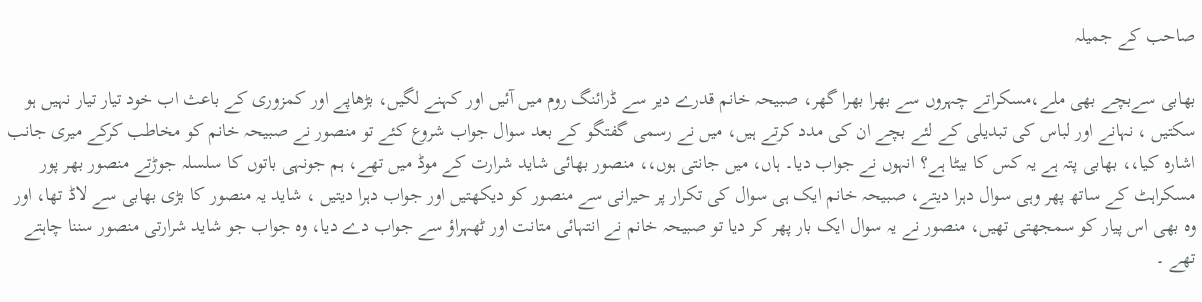صاحب کے جمیلہ

بھابی سےبچے بھی ملے،مسکراتے چہروں سے بھرا بھرا گھر، صبیحہ خانم قدرے دیر سے ڈرائنگ روم میں آئیں اور کہنے لگیں، بڑھاپے اور کمزوری کے باعث اب خود تیار تیار نہیں ہو سکتیں ، نہانے اور لباس کی تبدیلی کے لئے بچے ان کی مدد کرتے ہیں، میں نے رسمی گفتگو کے بعد سوال جواب شروع کئے تو منصور نے صبیحہ خانم کو مخاطب کرکے میری جانب اشارہ کیا،، بھابی پتہ ہے یہ کس کا بیٹا ہے؟ انہوں نے جواب دیا۔ ہاں، میں جانتی ہوں،، منصور بھائی شاید شرارت کے موڈ میں تھے، ہم جونہی باتوں کا سلسلہ جوڑتے منصور بھر پور مسکراہٹ کے ساتھ پھر وہی سوال دہرا دیتے، صبیحہ خانم ایک ہی سوال کی تکرار پر حیرانی سے منصور کو دیکھتیں اور جواب دہرا دیتیں ، شاید یہ منصور کا بڑی بھابی سے لاڈ تھا، اور وہ بھی اس پیار کو سمجھتی تھیں، منصور نے یہ سوال ایک بار پھر کر دیا تو صبیحہ خانم نے انتہائی متانت اور ٹھہراؤ سے جواب دے دیا، وہ جواب جو شاید شرارتی منصور سننا چاہتے تھے ۔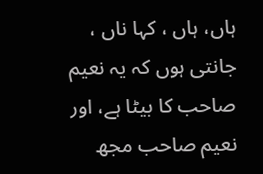ہاں، ہاں ، کہا ناں ، جانتی ہوں کہ یہ نعیم صاحب کا بیٹا ہے، اور نعیم صاحب مجھ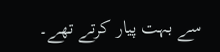سے بہت پیار کرتے تھے۔